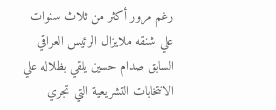رغم مرور أكثر من ثلاث سنوات علي شنقه ملايزال الرئيس العراقي السابق صدام حسين يلقي بظلاله علي الانتخابات التشريعية التي تجري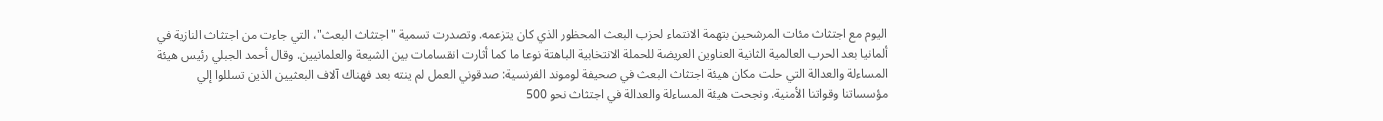اليوم مع اجتثاث مئات المرشحين بتهمة الانتماء لحزب البعث المحظور الذي كان يتزعمه. وتصدرت تسمية "اجتثاث البعث"، التي جاءت من اجتثاث النازية في ألمانيا بعد الحرب العالمية الثانية العناوين العريضة للحملة الانتخابية الباهتة نوعا ما كما أثارت انقسامات بين الشيعة والعلمانيين. وقال أحمد الجبلي رئيس هيئة المساءلة والعدالة التي حلت مكان هيئة اجتثاث البعث في صحيفة لوموند الفرنسية: صدقوني العمل لم ينته بعد فهناك آلاف البعثيين الذين تسللوا إلي مؤسساتنا وقواتنا الأمنية. ونجحت هيئة المساءلة والعدالة في اجتثاث نحو 500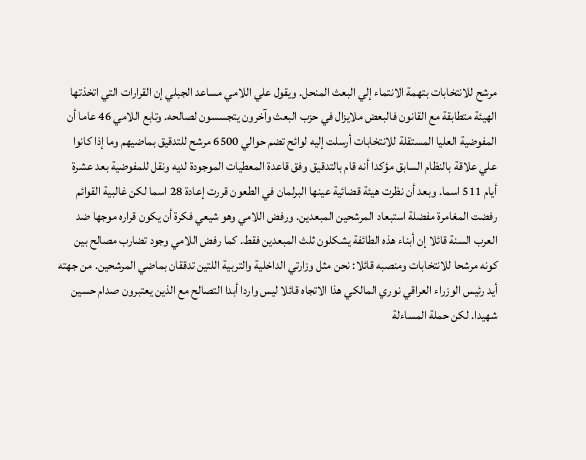مرشح للانتخابات بتهمة الانتماء إلي البعث المنحل. ويقول علي اللامي مساعد الجبلي إن القرارات التي اتخذتها الهيئة متطابقة مع القانون فالبعض ملايزال في حزب البعث وآخرون يتجسسون لصالحه. وتابع اللامي 46 عاما أن المفوضية العليا المستقلة للانتخابات أرسلت إليه لوائح تضم حوالي 6500 مرشح للتدقيق بماضيهم وما إذا كانوا علي علاقة بالنظام السابق مؤكدا أنه قام بالتدقيق وفق قاعدة المعطيات الموجودة لديه ونقل للمفوضية بعد عشرة أيام 511 اسما. وبعد أن نظرت هيئة قضائية عينها البرلمان في الطعون قررت إعادة 28 اسما لكن غالبية القوائم رفضت المغامرة مفضلة استبعاد المرشحين المبعدين. ورفض اللامي وهو شيعي فكرة أن يكون قراره موجها ضد العرب السنة قائلا إن أبناء هذه الطائفة يشكلون ثلث المبعدين فقط. كما رفض اللامي وجود تضارب مصالح بين كونه مرشحا للانتخابات ومنصبه قائلا: نحن مثل وزارتي الداخلية والتربية اللتين تدققان بماضي المرشحين. من جهته أيد رئيس الوزراء العراقي نوري المالكي هذا الاتجاه قائلا ليس واردا أبدا التصالح مع الذين يعتبرون صدام حسين شهيدا. لكن حملة المساءلة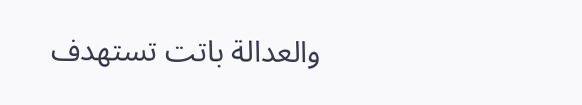والعدالة باتت تستهدف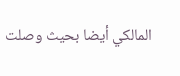المالكي أيضا بحيث وصلت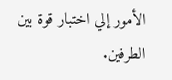الأمور إلي اختبار قوة بين الطرفين.